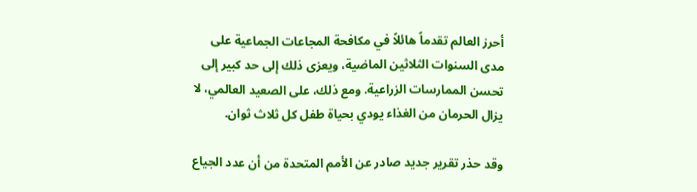أحرز العالم تقدماً هائلاً في مكافحة المجاعات الجماعية على مدى السنوات الثلاثين الماضية، ويعزى ذلك إلى حد كبير إلى تحسن الممارسات الزراعية. ومع ذلك، على الصعيد العالمي، لا يزال الحرمان من الغذاء يودي بحياة طفل كل ثلاث ثوان.

وقد حذر تقرير جديد صادر عن الأمم المتحدة من أن عدد الجياع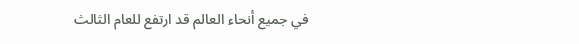في جميع أنحاء العالم قد ارتفع للعام الثالث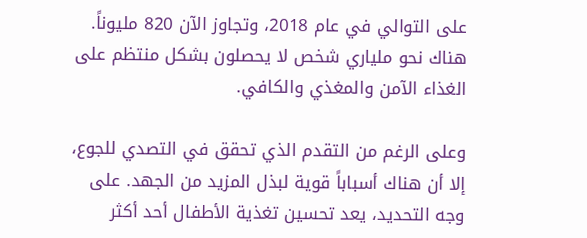على التوالي في عام 2018، وتجاوز الآن 820 مليوناً. هناك نحو ملياري شخص لا يحصلون بشكل منتظم على الغذاء الآمن والمغذي والكافي.

وعلى الرغم من التقدم الذي تحقق في التصدي للجوع، إلا أن هناك أسباباً قوية لبذل المزيد من الجهد. على وجه التحديد، يعد تحسين تغذية الأطفال أحد أكثر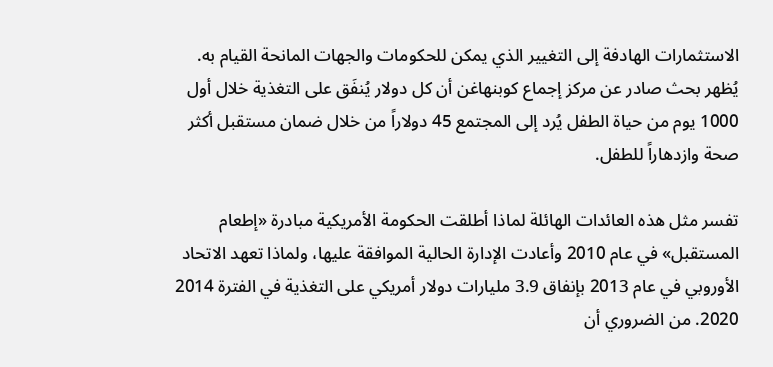الاستثمارات الهادفة إلى التغيير الذي يمكن للحكومات والجهات المانحة القيام به. يُظهر بحث صادر عن مركز إجماع كوبنهاغن أن كل دولار يُنفَق على التغذية خلال أول 1000 يوم من حياة الطفل يُرد إلى المجتمع 45 دولاراً من خلال ضمان مستقبل أكثر صحة وازدهاراً للطفل.

تفسر مثل هذه العائدات الهائلة لماذا أطلقت الحكومة الأمريكية مبادرة «إطعام المستقبل» في عام 2010 وأعادت الإدارة الحالية الموافقة عليها، ولماذا تعهد الاتحاد الأوروبي في عام 2013 بإنفاق 3.9 مليارات دولار أمريكي على التغذية في الفترة 2014 2020. من الضروري أن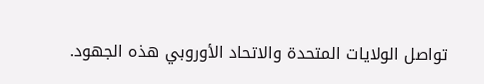تواصل الولايات المتحدة والاتحاد الأوروبي هذه الجهود.